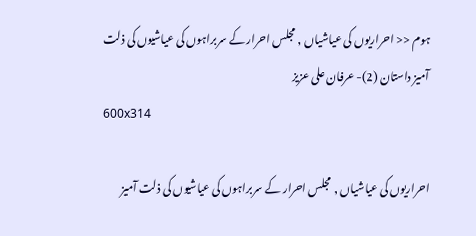ہوم << احراریوں کی عیاشیاں , مجلس احرار کے سربراہوں کی عیاشیوں کی ذلت آمیز داستان (2)- عرفان علی عزیز
600x314

احراریوں کی عیاشیاں , مجلس احرار کے سربراہوں کی عیاشیوں کی ذلت آمیز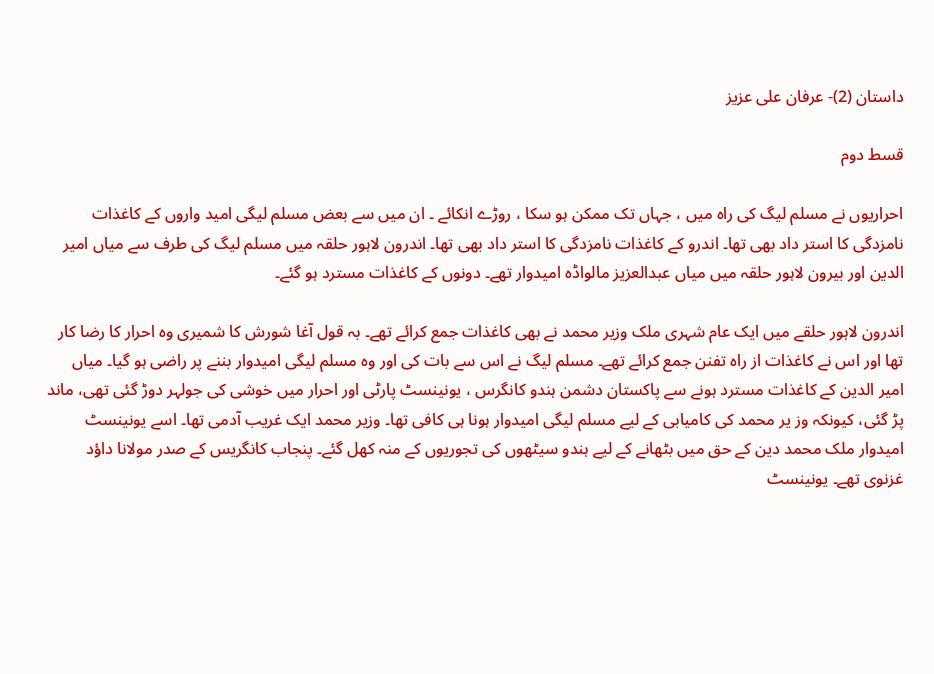داستان (2)- عرفان علی عزیز

قسط دوم

احراریوں نے مسلم لیگ کی راہ میں ، جہاں تک ممکن ہو سکا ، روڑے انکائے ۔ ان میں سے بعض مسلم لیگی امید واروں کے کاغذات نامزدگی کا استر داد بھی تھا۔ اندرو کے کاغذات نامزدگی کا استر داد بھی تھا۔ اندرون لاہور حلقہ میں مسلم لیگ کی طرف سے میاں امیر الدین اور بیرون لاہور حلقہ میں میاں عبدالعزیز مالواڈہ امیدوار تھے۔ دونوں کے کاغذات مسترد ہو گئے۔

اندرون لاہور حلقے میں ایک عام شہری ملک وزیر محمد نے بھی کاغذات جمع کرائے تھے۔ بہ قول آغا شورش کا شمیری وہ احرار کا رضا کار تھا اور اس نے کاغذات از راہ تفنن جمع کرائے تھے۔ مسلم لیگ نے اس سے بات کی اور وہ مسلم لیگی امیدوار بننے پر راضی ہو گیا۔ میاں امیر الدین کے کاغذات مسترد ہونے سے پاکستان دشمن ہندو کانگرس ، یونینسٹ پارٹی اور احرار میں خوشی کی جولہر دوڑ گئی تھی، ماند پڑ گئی، کیونکہ وز یر محمد کی کامیابی کے لیے مسلم لیگی امیدوار ہونا ہی کافی تھا۔ وزیر محمد ایک غریب آدمی تھا۔ اسے یونینسٹ امیدوار ملک محمد دین کے حق میں بٹھانے کے لیے ہندو سیٹھوں کی تجوریوں کے منہ کھل گئے۔ پنجاب کانگریس کے صدر مولانا داؤد غزنوی تھے۔ یونینسٹ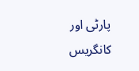پارٹی اور کانگریس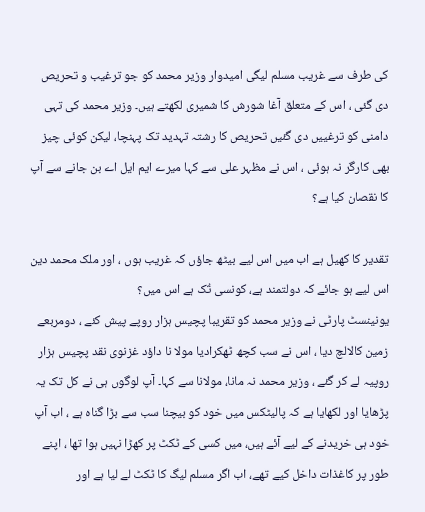کی طرف سے غریب مسلم لیگی امیدوار وزیر محمد کو جو ترغیب و تحریص دی گئی ، اس کے متعلق آغا شورش کا شمیری لکھتے ہیں۔ وزیر محمد کی تہی دامنی کو ترغییں دی گئیں تحریص کا رشتہ تہدید تک پہنچا، لیکن کوئی چیز بھی کارگر نہ ہوئی ، اس نے مظہر علی سے کہا میرے ایم ایل اے بن جانے سے آپ کا نقصان کیا ہے؟

تقدیر کا کھیل ہے اب میں اس لیے بیٹھ جاؤں کہ غریب ہوں ، اور ملک محمد دین اس لیے ہو جائے کہ دولتمند ہے، کونسی تُک ہے اس میں؟
یونینسٹ پارٹی نے وزیر محمد کو تقریبا پچیس ہزار روپے پیش کئے ، دومربعے زمین کالالچ دیا ، اس نے سب کچھ ٹھکرادیا مولا نا داؤد غزنوی نقد پچیس ہزار روپیہ لے کر گئے ، وزیر محمد نہ مانا، مولانا سے کہا۔ آپ لوگوں ہی نے کل تک یہ پڑھایا اور لکھایا ہے کہ پالیٹکس میں خود کو بیچنا سب سے بڑا گناہ ہے ، اب آپ خود ہی خریدنے کے لیے آئے ہیں، میں کسی کے ٹکٹ پر کھڑا نہیں ہوا تھا ، اپنے طور پر کاغذات داخل کیے تھے، اب اگر مسلم لیگ کا ٹکٹ لے لیا ہے اور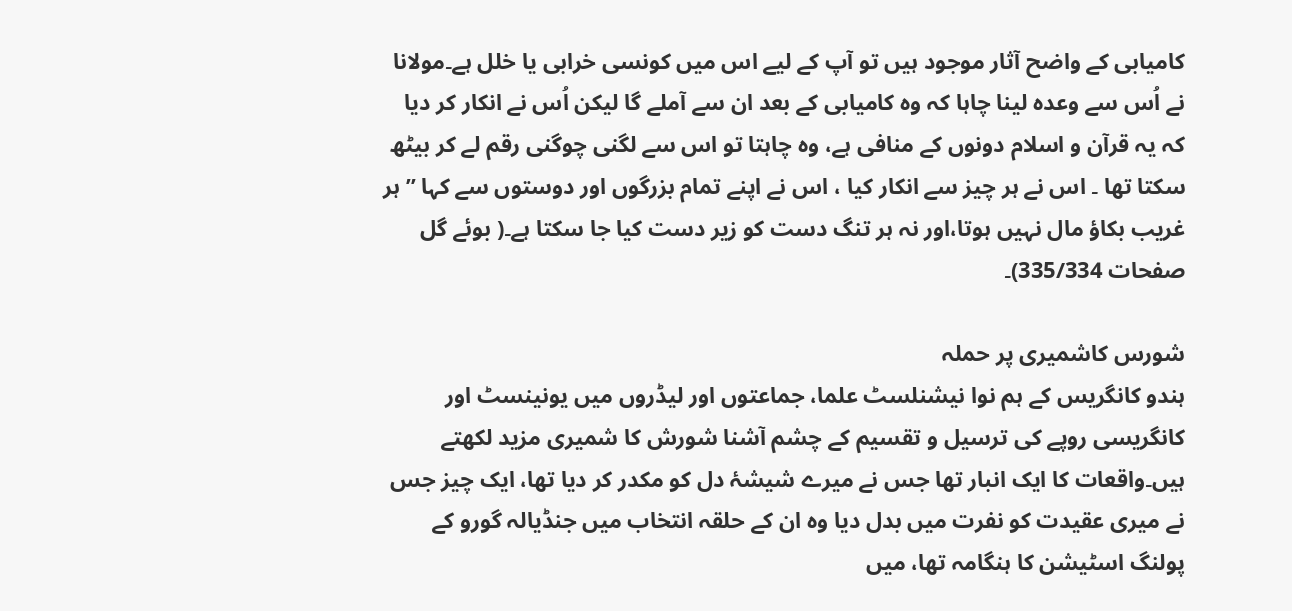کامیابی کے واضح آثار موجود ہیں تو آپ کے لیے اس میں کونسی خرابی یا خلل ہے۔مولانا نے اُس سے وعدہ لینا چاہا کہ وہ کامیابی کے بعد ان سے آملے گا لیکن اُس نے انکار کر دیا کہ یہ قرآن و اسلام دونوں کے منافی ہے، وہ چاہتا تو اس سے لگنی چوگنی رقم لے کر بیٹھ سکتا تھا ۔ اس نے ہر چیز سے انکار کیا ، اس نے اپنے تمام بزرگوں اور دوستوں سے کہا ” ہر غریب بکاؤ مال نہیں ہوتا،اور نہ ہر تنگ دست کو زیر دست کیا جا سکتا ہے۔( بوئے گل صفحات 335/334)۔

شورس کاشمیری پر حملہ
ہندو کانگریس کے ہم نوا نیشنلسٹ علما، جماعتوں اور لیڈروں میں یونینسٹ اور کانگریسی روپے کی ترسیل و تقسیم کے چشم آشنا شورش کا شمیری مزید لکھتے ہیں۔واقعات کا ایک انبار تھا جس نے میرے شیشۂ دل کو مکدر کر دیا تھا، ایک چیز جس نے میری عقیدت کو نفرت میں بدل دیا وہ ان کے حلقہ انتخاب میں جنڈیالہ گورو کے پولنگ اسٹیشن کا ہنگامہ تھا، میں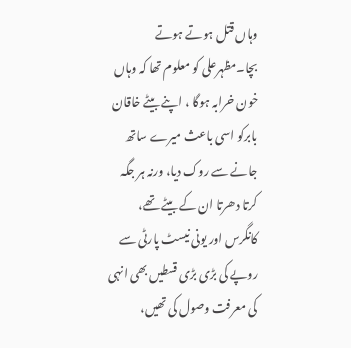وہاں قتل ہوتے ہوتے بچا۔مظہرعلی کو معلوم تھا کہ وہاں خون خرابہ ہوگا ، اپنے بیٹے خاقان بابرکو اسی باعث میرے ساتھ جانے سے روک دیا، ورنہ ہر جگہ کرتا دھرتا ان کے بیٹے تھے، کانگرس اور یونی نیسٹ پارٹی سے روپے کی بڑی بڑی قسطیں بھی انہی کی معرفت وصول کی تھیں،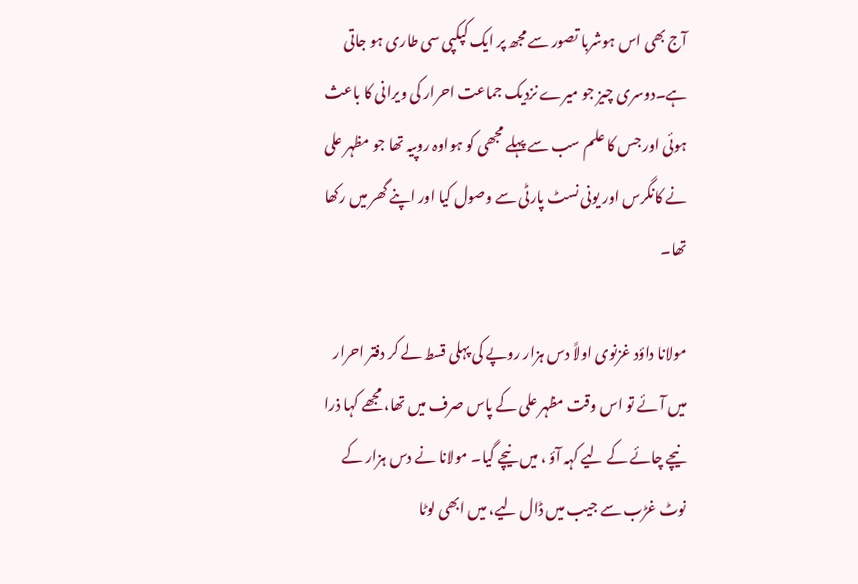آج بھی اس ہوشربا تصور سے مجھ پر ایک کپکپی سی طاری ہو جاتی ہے۔دوسری چیز جو میرے نزدیک جماعت احرار کی ویرانی کا باعث ہوئی اور جس کا علم سب سے پہلے مجھی کو ہواوہ روپیہ تھا جو مظہر علی نے کانگرس اور یونی نسٹ پارٹی سے وصول کیا اور اپنے گھر میں رکھا تھا۔

مولانا داؤد غزنوی اولاً دس ہزار روپے کی پہلی قسط لے کر دفتر احرار میں آئے تو اس وقت مظہر علی کے پاس صرف میں تھا، مجھے کہا ذرا نیچے چائے کے لیے کہہ آؤ ، میں نیچے گیا۔ مولانا نے دس ہزار کے نوٹ غڑب سے جیب میں ڈال لیے، میں ابھی لوٹا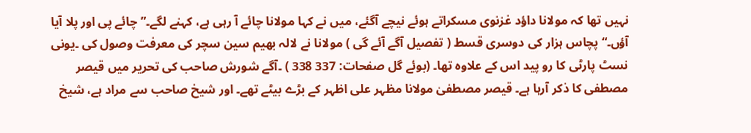نہیں تھا کہ مولانا داؤد غزنوی مسکراتے ہوئے نیچے آگئے، میں نے کہا مولانا چائے آ رہی ہے، کہنے لگے۔”چائے پی اور پلا آیا آؤں۔“ پچاس ہزار کی دوسری قسط ( تفصیل آگے آئے گی ) مولانا نے لالہ بھیم سین سچر کی معرفت وصول کی ۔یونی نسٹ پارٹی کا رو پید اس کے علاوہ تھا۔ (بوئے گل صفحات: 337 338 ) ۔آگے شورش صاحب کی تحریر میں قیصر مصطفی کا ذکر آرہا ہے۔ قیصر مصطفیٰ مولانا مظہر علی اظہر کے بڑے بیٹے تھے۔ اور شیخ صاحب سے مراد ہے، شیخ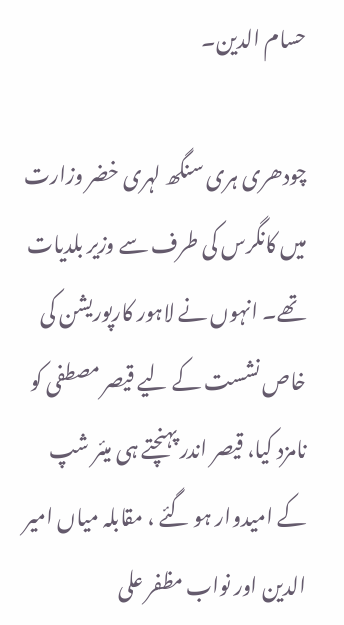حسام الدین۔

چودھری ہری سنگھ لہری خضر وزارت میں کانگرس کی طرف سے وزیر بلدیات تھے۔ انہوں نے لاہور کارپوریشن کی خاص نشست کے لیے قیصر مصطفی کو نامزد کیا، قیصر اندر پہنچتے ہی میئر شپ کے امیدوار ہو گئے ، مقابلہ میاں امیر الدین اور نواب مظفر علی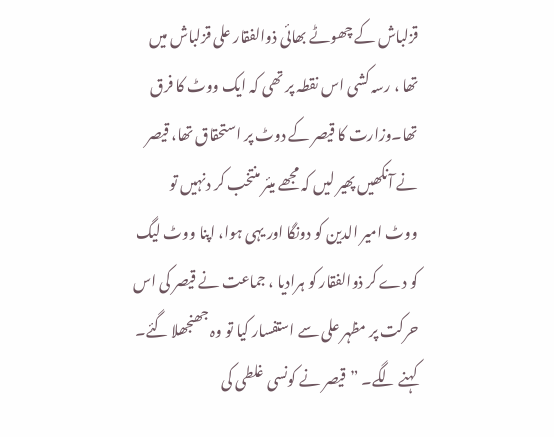قزلباش کے چھوٹے بھائی ذوالفقار علی قزلباش میں تھا ، رسہ کشی اس نقطہ پر تھی کہ ایک ووٹ کا فرق تھا۔وزارت کا قیصر کے دوٹ پر استحقاق تھا، قیصر نے آنکھیں پھیر لیں کہ مجھے میئر منتخب کر دنہیں تو ووٹ امیر الدین کو دونگا اور یہی ہوا، اپنا ووٹ لیگ کو دے کر ذوالفقار کو ہرادیا ، جماعت نے قیصر کی اس حرکت پر مظہر علی سے استفسار کیا تو وہ جھنجھلا گئے۔
کہنے لگے۔ ”قیصر نے کونسی غلطی کی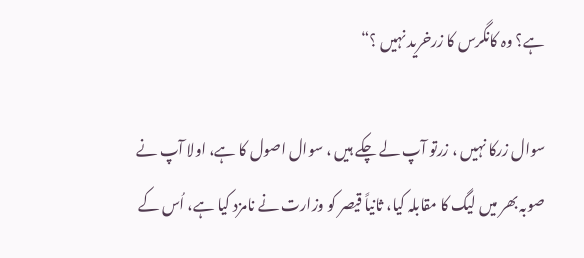ہے؟ وہ کانگرس کا زرخرید نہیں ؟“

سوال زرکا نہیں ، زرتو آپ لے چکے ہیں ، سوال اصول کا ہے، اولا آپ نے صوبہ بھر میں لیگ کا مقابلہ کیا، ثانیاً قیصر کو وزارت نے نامزد کیا ہے، اُس کے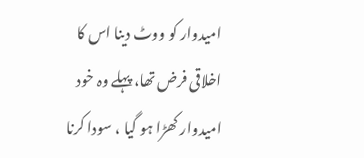امیدوار کو ووٹ دینا اس کا اخلاقی فرض تھا، پہلے وہ خود امیدوار کھڑا ہو گیا ، سودا کرنا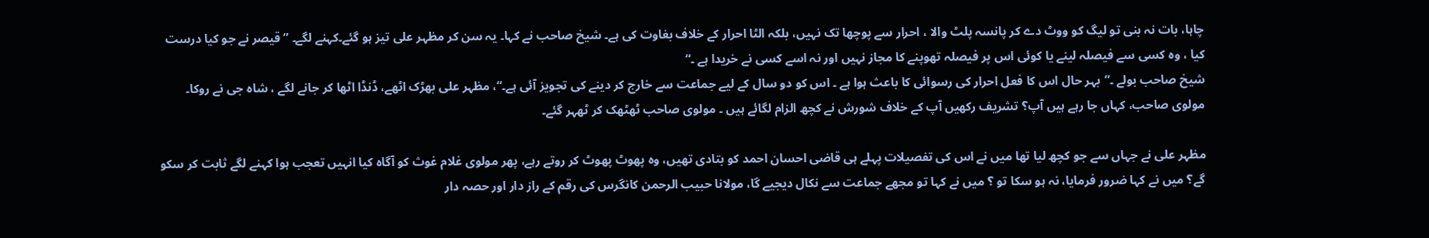چاہا، بات نہ بنی تو لیگ کو ووٹ دے کر پانسہ پلٹ والا ، احرار سے پوچھا تک نہیں، بلکہ الٹا احرار کے خلاف بغاوت کی ہے۔ شیخ صاحب نے کہا۔ یہ سن کر مظہر علی تیز ہو گئے۔کہنے لگے۔ ” قیصر نے جو کیا درست کیا ، وہ کسی سے فیصلہ لینے یا کوئی اس پر فیصلہ تھوپنے کا مجاز نہیں اور نہ اسے کسی نے خریدا ہے ۔“
شیخ صاحب بولے ۔”بہر حال اس کا فعل احرار کی رسوائی کا باعث ہوا ہے ۔ اس کو دو سال کے لیے جماعت سے خارج کر دینے کی تجویز آئی ہے۔“، مظہر علی بھڑک اٹھے، ڈنڈا اٹھا کر جانے لگے ، شاہ جی نے روکا۔ مولوی صاحب، کہاں جا رہے ہیں آپ؟ تشریف رکھیں آپ کے خلاف شورش نے کچھ الزام لگائے ہیں ۔ مولوی صاحب ٹھٹھک کر ٹھہر گئے۔

مظہر علی نے جہاں سے جو کچھ لیا تھا میں نے اس کی تفصیلات پہلے ہی قاضی احسان احمد کو بتادی تھیں، وہ پھوٹ پھوٹ کر روتے رہے، پھر مولوی غلام غوث کو آگاہ کیا انہیں تعجب ہوا کہنے لگے ثابت کر سکو گے؟ میں نے کہا ضرور فرمایا، نہ ہو سکا تو ؟ میں نے کہا تو مجھے جماعت سے نکال دیجیے گا، مولانا حبیب الرحمن کانگرس کی رقم کے راز دار اور حصہ دار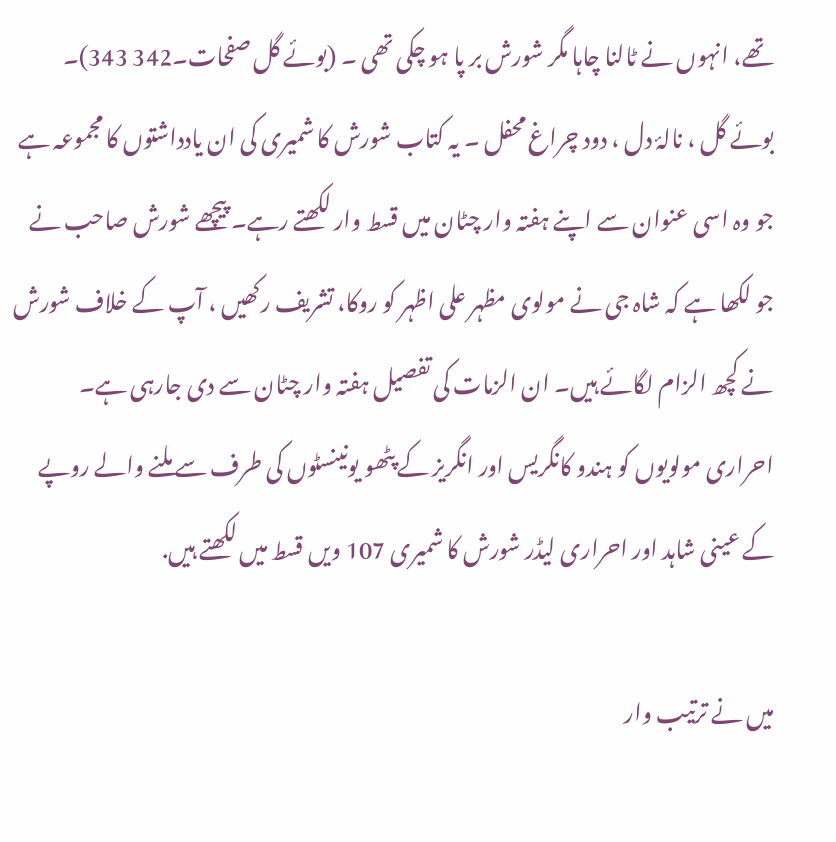تھے، انہوں نے ٹالنا چاہا مگر شورش بر پا ہو چکی تھی ۔ (بوئے گل صفحات۔342 343)۔
بوئے گل ، نالۂ دل ، دود چراغ محفل ۔ یہ کتاب شورش کا شمیری کی ان یادداشتوں کا مجموعہ ہے جو وہ اسی عنوان سے اپنے ہفتہ وار چٹان میں قسط وار لکھتے رہے۔ پیچھے شورش صاحب نے جو لکھا ہے کہ شاہ جی نے مولوی مظہر علی اظہر کو روکا، تشریف رکھیں ، آپ کے خلاف شورش نے کچھ الزام لگائے ہیں۔ ان الزمات کی تفصیل ہفتہ وار چٹان سے دی جارہی ہے۔ احراری مولویوں کو ہندو کانگریس اور انگریز کے پٹھو یونینسٹوں کی طرف سے ملنے والے روپے کے عینی شاہد اور احراری لیڈر شورش کا شمیری 107 ویں قسط میں لکھتے ہیں.

میں نے ترتیب وار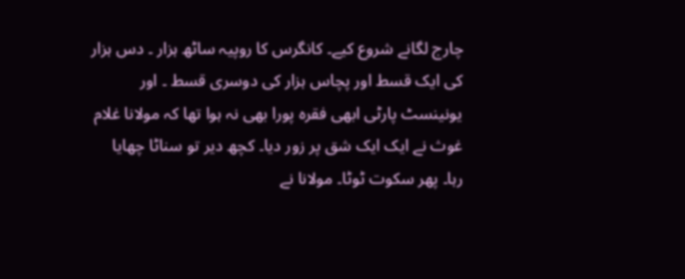چارج لگانے شروع کیے۔ کانگرس کا روپیہ ساٹھ ہزار ۔ دس ہزار کی ایک قسط اور پچاس ہزار کی دوسری قسط ۔ اور یونینسٹ پارٹی ابھی فقرہ پورا بھی نہ ہوا تھا کہ مولانا غلام غوث نے ایک ایک شق پر زور دیا۔ کچھ دیر تو سناٹا چھایا رہا۔ پھر سکوت ٹوٹا۔ مولانا نے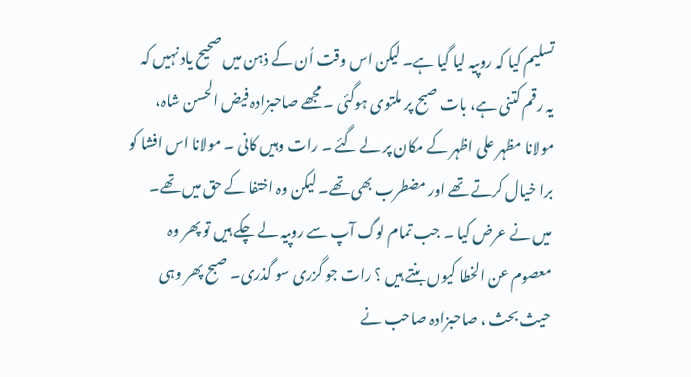تسلیم کیا کہ روپیہ لیا گیا ہے۔ لیکن اس وقت اُن کے ذہن میں صحیح یاد نہیں کہ یہ رقم کتنی ہے، بات صبح پر ملتوی ہوگئی ۔ مجھے صاحبزادہ فیض الحسن شاہ، مولانا مظہر علی اظہر کے مکان پر لے گئے ۔ رات وہیں کانی ۔ مولانا اس افشا کو برا خیال کرتے تھے اور مضطرب بھی تھے۔ لیکن وہ اختفا کے حق میں تھے۔ میں نے عرض کیا ۔ جب تمام لوگ آپ سے روپیہ لے چکے ہیں تو پھر وہ معصوم عن الخطا کیوں بنتے ہیں ؟ رات جو گزری سو گذری۔ صبح پھر وہی حیث بحث ، صاحبزادہ صاحب نے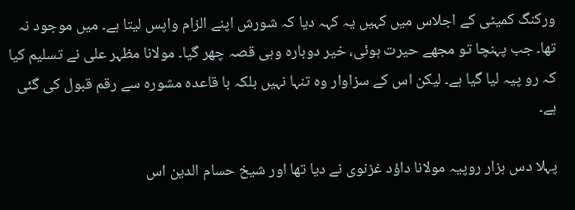ورکنگ کمیٹی کے اجلاس میں کہیں یہ کہہ دیا کہ شورش اپنے الزام واپس لیتا ہے۔ میں موجود نہ تھا۔ جب پہنچا تو مجھے حیرت ہوئی، خیر دوبارہ وہی قصہ چھر گیا۔ مولانا مظہر علی نے تسلیم کیا کہ رو پیہ لیا گیا ہے۔ لیکن اس کے سزاوار وہ تنہا نہیں بلکہ با قاعدہ مشورہ سے رقم قبول کی گئی ہے۔

پہلا دس ہزار روپیہ مولانا داؤد غزنوی نے دیا تھا اور شیخ حسام الدین اس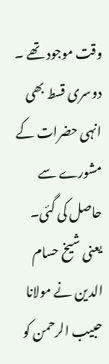وقت موجود تھے ۔ دوسری قسط بھی انہی حضرات کے مشورے سے حاصل کی گئی۔ یعنی شیخ حسام الدین نے مولانا حبیب الرحمن کو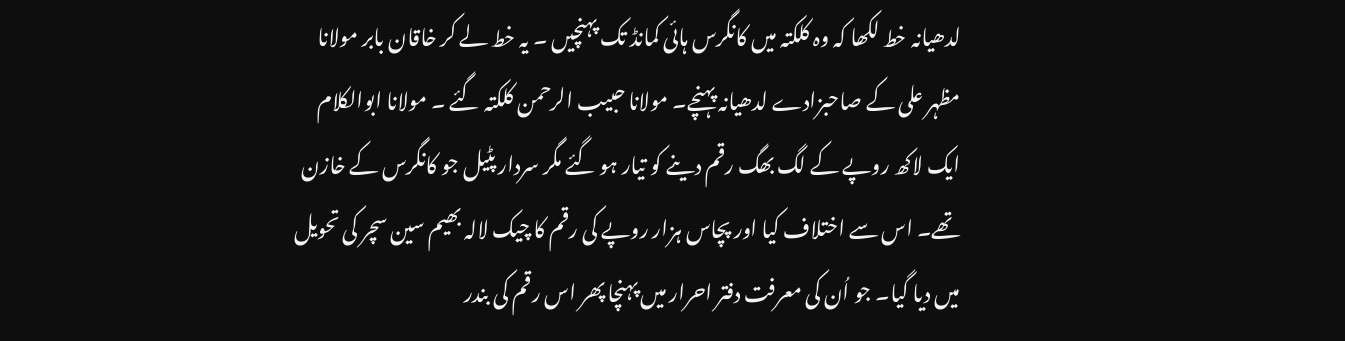لدھیانہ خط لکھا کہ وہ کلکتہ میں کانگرس ہائی کمانڈ تک پہنچیں ۔ یہ خط لے کر خاقان بابر مولانا مظہر علی کے صاحبزادے لدھیانہ پہنچے۔ مولانا حبیب الرحمن کلکتہ گئے ۔ مولانا ابوالکلام ایک لاکھ روپے کے لگ بھگ رقم دینے کو تیار ہو گئے مگر سردار پٹیل جو کانگرس کے خازن تھے۔ اس سے اختلاف کیا اور پچاس ہزار روپے کی رقم کا چیک لالہ بھیم سین سچر کی تحویل میں دیا گیا۔ جو اُن کی معرفت دفتر احرار میں پہنچا پھر اس رقم کی بندر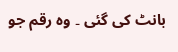بانٹ کی گئی ۔ وہ رقم جو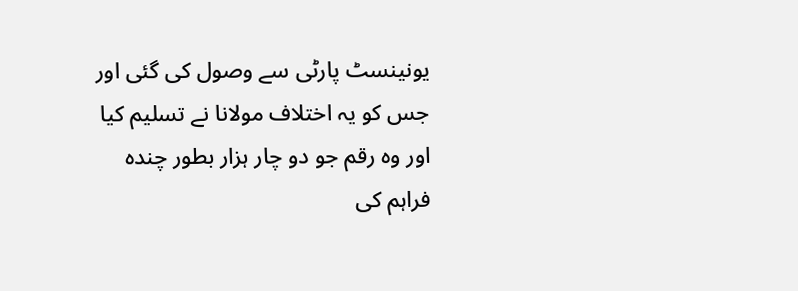یونینسٹ پارٹی سے وصول کی گئی اور جس کو یہ اختلاف مولانا نے تسلیم کیا اور وہ رقم جو دو چار ہزار بطور چندہ فراہم کی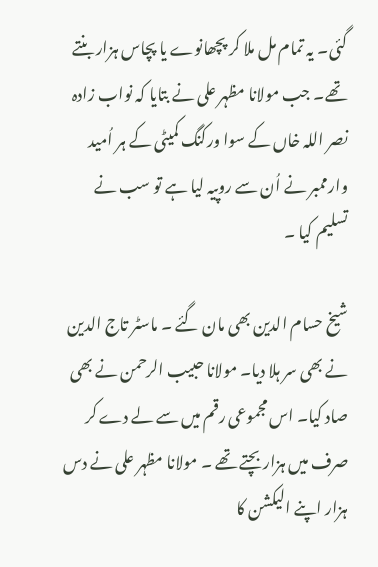گئی۔ یہ تمام مل ملا کر پچھانوے یا پچاس ہزار بنتے تھے۔ جب مولانا مظہر علی نے بتایا کہ نواب زادہ نصر اللہ خاں کے سوا ورکنگ کمیٹی کے ہر اُمید وارممبر نے اُن سے روپیہ لیا ہے تو سب نے تسلیم کیا ۔

شیخ حسام الدین بھی مان گئے ۔ ماسٹر تاج الدین نے بھی سر ہلا دیا۔ مولانا حبیب الرحمن نے بھی صاد کیا۔ اس مجموعی رقم میں سے لے دے کر صرف میں ہزار بچتے تھے ۔ مولانا مظہر علی نے دس ہزار اپنے الیکشن کا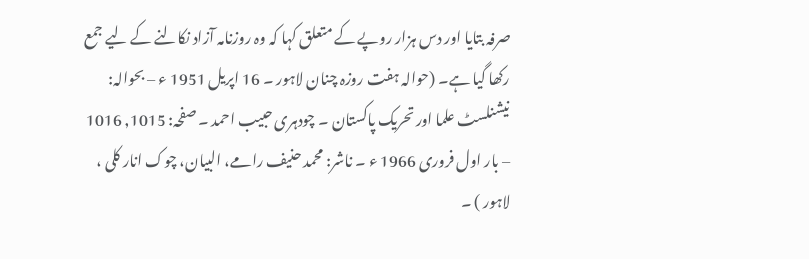صرفہ بتایا اور دس ہزار روپے کے متعلق کہا کہ وہ روزنامہ آزاد نکالنے کے لیے جمع رکھا گیا ہے۔ (حوالہ ہفت روزہ چنان لاہور ۔ 16 اپریل 1951 ء – بحوالہ: نیشنلسٹ علما اور تحریک پاکستان ۔ چودہری حبیب احمد ۔ صفحہ: 1015, 1016 – بار اول فروری 1966 ء ۔ ناشر: محمد حنیف رامے، البیان، چوک انار کلی ، لاہور ) ۔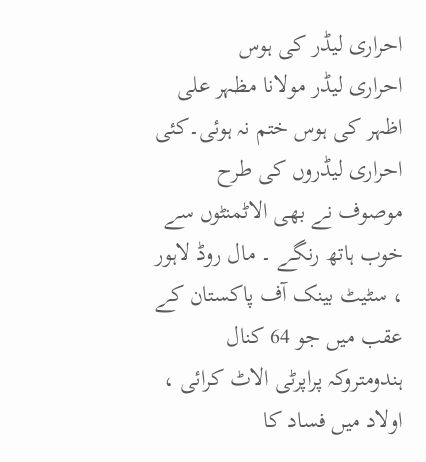احراری لیڈر کی ہوس
احراری لیڈر مولانا مظہر علی اظہر کی ہوس ختم نہ ہوئی۔کئی احراری لیڈروں کی طرح موصوف نے بھی الاٹمنٹوں سے خوب ہاتھ رنگے ۔ مال روڈ لاہور ، سٹیٹ بینک آف پاکستان کے عقب میں جو 64 کنال ہندومتروکہ پراپرٹی الاٹ کرائی ، اولاد میں فساد کا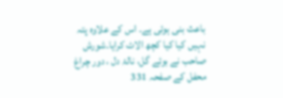باعث بنی ہوئی ہے۔ اس کے علاوہ پتہ نہیں کیا کیا کچھ الاٹ کرایا۔شورش صاحب نے بوئے گل، نالۂ دل ، دور چراغ محفل کے صفحہ 331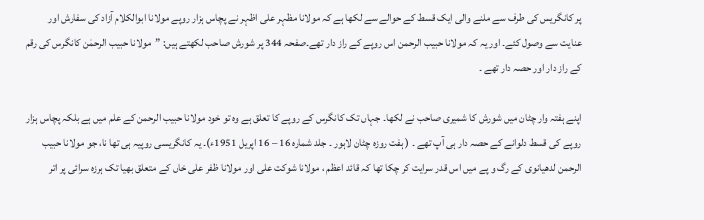پر کانگریس کی طرف سے ملنے والی ایک قسط کے حوالے سے لکھا ہے کہ مولانا مظہر علی اظہر نے پچاس ہزار روپے مولانا ابوالکلام آزاد کی سفارش اور عنایت سے وصول کئے۔ اور یہ کہ مولانا حبیب الرحمن اس روپے کے راز دار تھے۔صفحہ 344 پر شورش صاحب لکھتے ہیں: ”مولانا حبیب الرحمٰن کانگرس کی رقم کے راز دار اور حصہ دار تھے ۔

اپنے ہفتہ وار چٹان میں شورش کا شمیری صاحب نے لکھا۔ جہاں تک کانگرس کے روپے کا تعلق ہے وہ تو خود مولانا حبیب الرحمن کے علم میں ہے بلکہ پچاس ہزار روپے کی قسط دلوانے کے حصہ دار ہی آپ تھے ۔ ( ہفت روزہ چٹان لاہور ۔ جلد شمارہ 16 – 16 اپریل 1951ء)۔ یہ کانگریسی روپیہ ہی تھا نا، جو مولانا حبیب الرحمن لدھیانوی کے رگ و پے میں اس قدر سرایت کر چکا تھا کہ قائد اعظم ، مولانا شوکت علی اور مولانا ظفر علی خاں کے متعلق بھیا تک ہرزہ سرائی پر اتر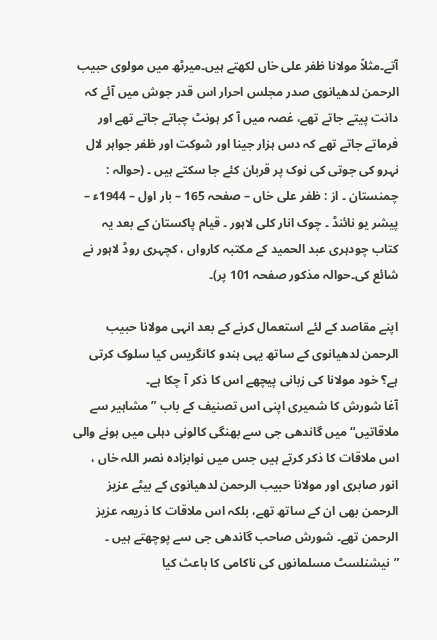آتے۔مثلاً مولانا ظفر علی خاں لکھتے ہیں۔میرٹھ میں مولوی حبیب الرحمن لدھیانوی صدر مجلس احرار اس قدر جوش میں آئے کہ دانت پیتے جاتے تھے، غصہ میں آ کر ہونٹ چباتے جاتے تھے اور فرماتے جاتے تھے کہ دس ہزار جینا اور شوکت اور ظفر جواہر لال نہرو کی جوتی کی نوک پر قربان کئے جا سکتے ہیں ۔ (حوالہ : چمنستان ۔ از : ظفر علی خاں – صفحہ 165 – بار اول – 1944ء – پیشر یو نائنڈ ۔ چوک انار کلی لاہور ۔ قیام پاکستان کے بعد یہ کتاب چودہری عبد الحمید کے مکتبہ کارواں ، کچہری روڈ لاہور نے شائع کی۔حوالہ مذکور صفحہ 101 پر)۔

اپنے مقاصد کے لئے استعمال کرنے کے بعد انہی مولانا حبیب الرحمن لدھیانوی کے ساتھ یہی ہندو کانگریس کیا سلوک کرتی ہے؟ خود مولانا کی زبانی پیچھے اس کا ذکر آ چکا ہے۔
آغا شورش کا شمیری اپنی اس تصنیف کے باب ”مشاہیر سے ملاقاتیں“ میں گاندھی جی سے بھنگی کالونی دہلی میں ہونے والی اس ملاقات کا ذکر کرتے ہیں جس میں نوابزادہ نصر اللہ خاں ، انور صابری اور مولانا حبیب الرحمن لدھیانوی کے بیٹے عزیز الرحمن بھی ان کے ساتھ تھے، بلکہ اس ملاقات کا ذریعہ عزیز الرحمن تھے۔ شورش صاحب گاندھی جی سے پوچھتے ہیں ۔
”نیشنلسٹ مسلمانوں کی ناکامی کا باعث کیا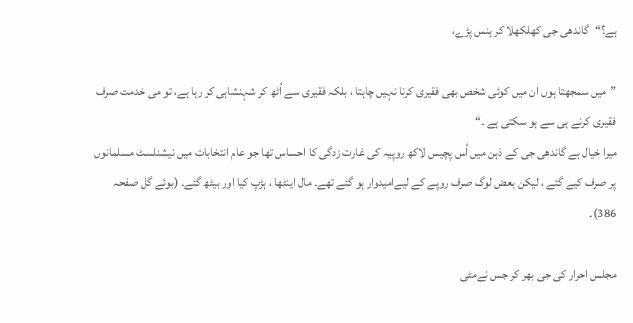ہے؟“گاندھی جی کھلکھلا کر ہنس پڑے،

”میں سمجھتا ہوں ان میں کوئی شخص بھی فقیری کرنا نہیں چاہتا ، بلکہ فقیری سے اُٹھ کر شہنشاہی کر رہا ہے، تو می خدمت صرف فقیری کرنے ہی سے ہو سکتی ہے ۔“
میرا خیال ہے گاندھی جی کے ذہن میں اُس پچیس لاکھ روپیہ کی غارت زدگی کا احساس تھا جو عام انتخابات میں نیشنلسٹ مسلمانوں پر صرف کیے گئے ، لیکن بعض لوگ صرف روپے کے لیےامیدوار ہو گئے تھے۔ مال اینٹها ، ہڑپ کیا اور بیٹھ گئے۔ (بوئے گل صفحہ 386)۔

مجلس احرار کی جی بھر کر جس نےمٹی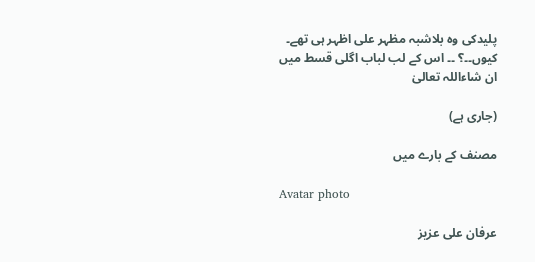پلیدکی وہ بلاشبہ مظہر علی اظہر ہی تھے۔ کیوں۔۔؟ ۔۔ اس کے لب لباب اگلی قسط میں ان شاءاللہ تعالیٰ

(جاری ہے)

مصنف کے بارے میں

Avatar photo

عرفان علی عزیز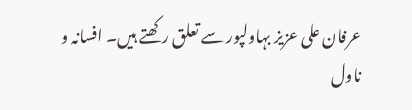عرفان علی عزیز بہاولپور سے تعلق رکھتے ہیں۔ افسانہ و ناول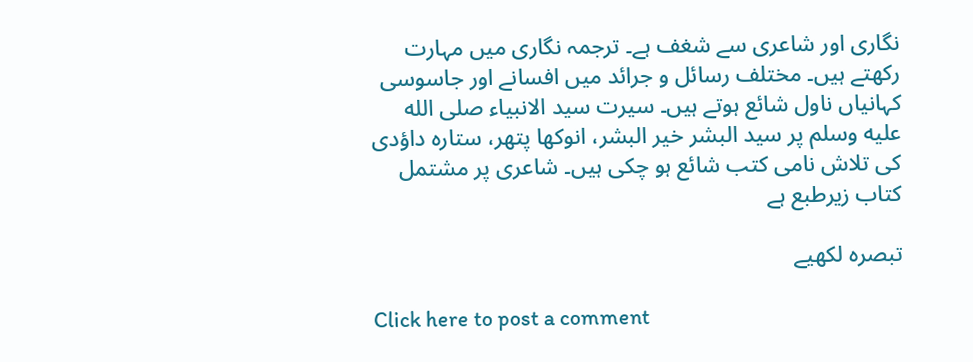نگاری اور شاعری سے شغف ہے۔ ترجمہ نگاری میں مہارت رکھتے ہیں۔ مختلف رسائل و جرائد میں افسانے اور جاسوسی کہانیاں ناول شائع ہوتے ہیں۔ سیرت سید الانبیاء صلى الله عليه وسلم پر سید البشر خیر البشر، انوکھا پتھر، ستارہ داؤدی کی تلاش نامی کتب شائع ہو چکی ہیں۔ شاعری پر مشتمل کتاب زیرطبع ہے

تبصرہ لکھیے

Click here to post a comment